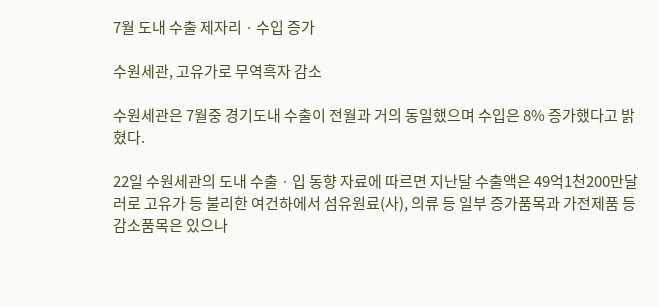7월 도내 수출 제자리ㆍ수입 증가

수원세관, 고유가로 무역흑자 감소

수원세관은 7월중 경기도내 수출이 전월과 거의 동일했으며 수입은 8% 증가했다고 밝혔다.

22일 수원세관의 도내 수출ㆍ입 동향 자료에 따르면 지난달 수출액은 49억1천200만달러로 고유가 등 불리한 여건하에서 섬유원료(사), 의류 등 일부 증가품목과 가전제품 등 감소품목은 있으나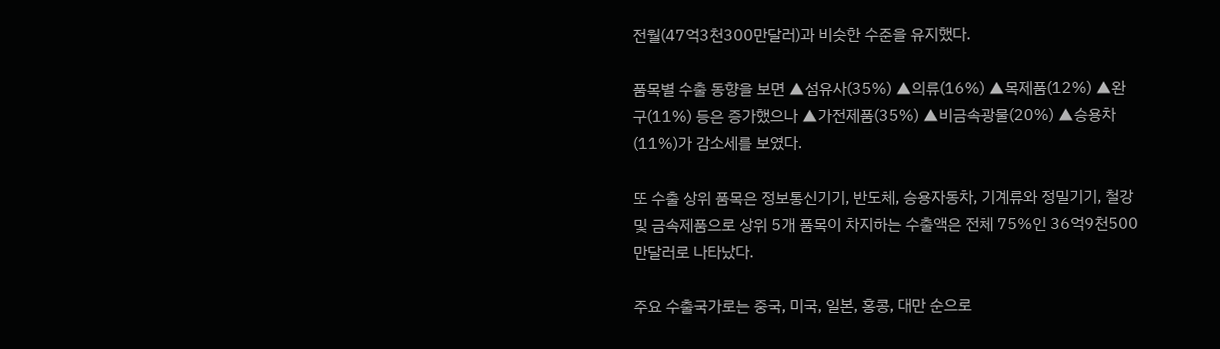전월(47억3천300만달러)과 비슷한 수준을 유지했다.

품목별 수출 동향을 보면 ▲섬유사(35%) ▲의류(16%) ▲목제품(12%) ▲완구(11%) 등은 증가했으나 ▲가전제품(35%) ▲비금속광물(20%) ▲승용차(11%)가 감소세를 보였다.

또 수출 상위 품목은 정보통신기기, 반도체, 승용자동차, 기계류와 정밀기기, 철강 및 금속제품으로 상위 5개 품목이 차지하는 수출액은 전체 75%인 36억9천500만달러로 나타났다.

주요 수출국가로는 중국, 미국, 일본, 홍콩, 대만 순으로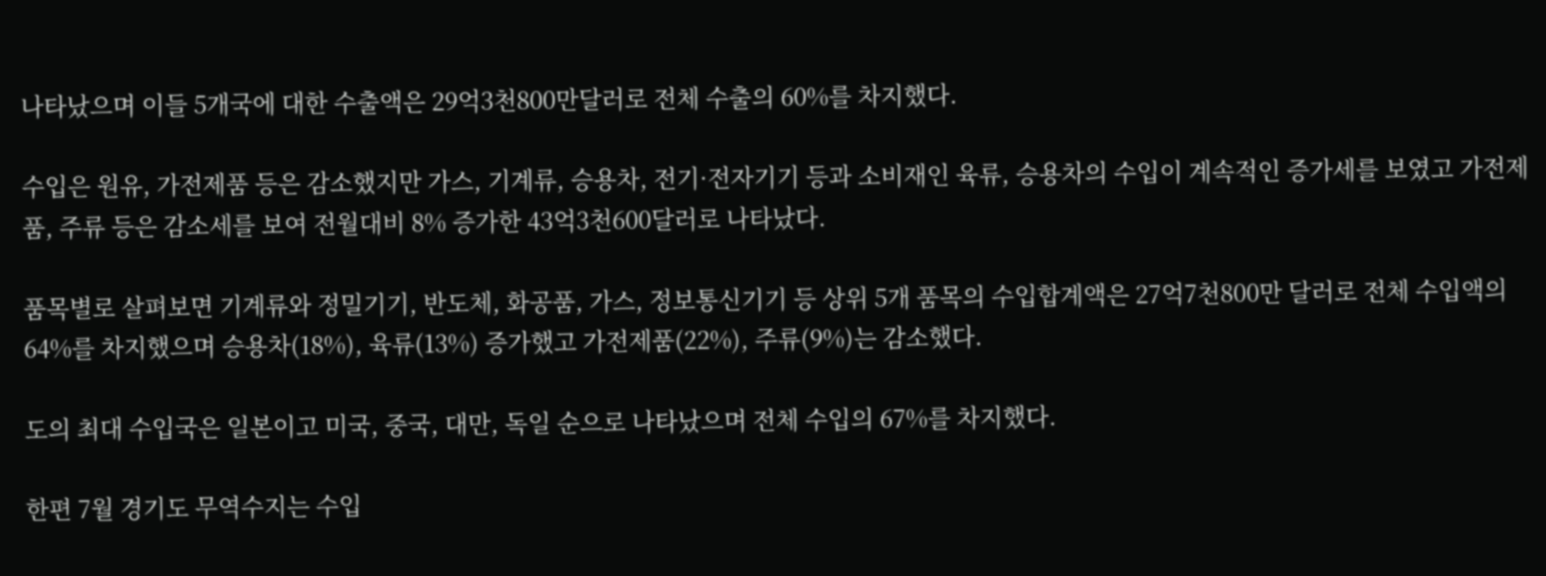나타났으며 이들 5개국에 대한 수출액은 29억3천800만달러로 전체 수출의 60%를 차지했다.

수입은 원유, 가전제품 등은 감소했지만 가스, 기계류, 승용차, 전기·전자기기 등과 소비재인 육류, 승용차의 수입이 계속적인 증가세를 보였고 가전제품, 주류 등은 감소세를 보여 전월대비 8% 증가한 43억3천600달러로 나타났다.

품목별로 살펴보면 기계류와 정밀기기, 반도체, 화공품, 가스, 정보통신기기 등 상위 5개 품목의 수입합계액은 27억7천800만 달러로 전체 수입액의 64%를 차지했으며 승용차(18%), 육류(13%) 증가했고 가전제품(22%), 주류(9%)는 감소했다.

도의 최대 수입국은 일본이고 미국, 중국, 대만, 독일 순으로 나타났으며 전체 수입의 67%를 차지했다.

한편 7월 경기도 무역수지는 수입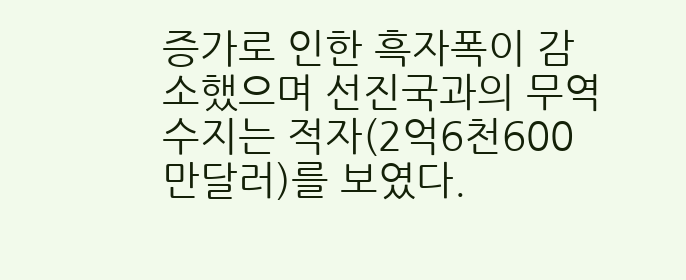증가로 인한 흑자폭이 감소했으며 선진국과의 무역수지는 적자(2억6천600만달러)를 보였다.